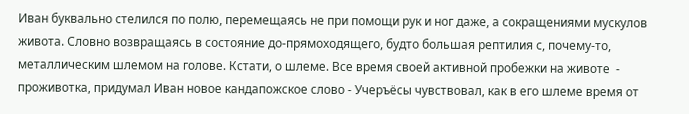Иван буквально стелился по полю, перемещаясь не при помощи рук и ног даже, а сокращениями мускулов живота. Словно возвращаясь в состояние до-прямоходящего, будто большая рептилия с, почему-то, металлическим шлемом на голове. Кстати, о шлеме. Все время своей активной пробежки на животе  - проживотка, придумал Иван новое кандапожское слово - Учеръёсы чувствовал, как в его шлеме время от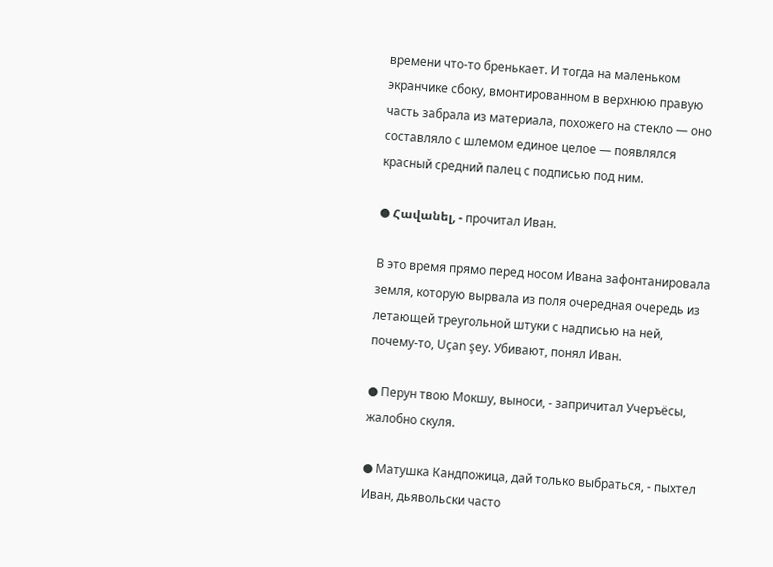времени что-то бренькает. И тогда на маленьком экранчике сбоку, вмонтированном в верхнюю правую часть забрала из материала, похожего на стекло — оно составляло с шлемом единое целое — появлялся красный средний палец с подписью под ним.

● Հավանել, - прочитал Иван.

В это время прямо перед носом Ивана зафонтанировала земля, которую вырвала из поля очередная очередь из летающей треугольной штуки с надписью на ней, почему-то, Uçan şey. Убивают, понял Иван.

● Перун твою Мокшу, выноси, - запричитал Учеръёсы, жалобно скуля.

● Матушка Кандпожица, дай только выбраться, - пыхтел Иван, дьявольски часто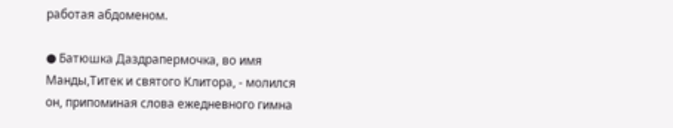работая абдоменом.

● Батюшка Даздрапермочка, во имя Манды,Титек и святого Клитора, - молился он, припоминая слова ежедневного гимна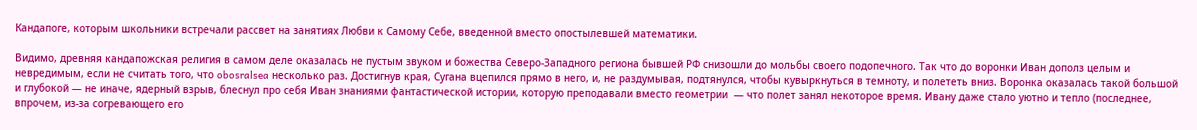Кандапоге, которым школьники встречали рассвет на занятиях Любви к Самому Себе, введенной вместо опостылевшей математики.

Видимо, древняя кандапожская религия в самом деле оказалась не пустым звуком и божества Северо-Западного региона бывшей РФ снизошли до мольбы своего подопечного. Так что до воронки Иван дополз целым и невредимым, если не считать того, что obosralsea несколько раз. Достигнув края, Сугана вцепился прямо в него, и, не раздумывая, подтянулся, чтобы кувыркнуться в темноту, и полететь вниз. Воронка оказалась такой большой и глубокой — не иначе, ядерный взрыв, блеснул про себя Иван знаниями фантастической истории, которую преподавали вместо геометрии  — что полет занял некоторое время. Ивану даже стало уютно и тепло (последнее, впрочем, из-за согревающего его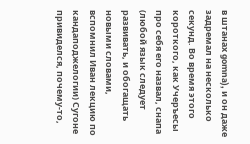в штанах gomna), и он даже задремал на несколько секунд. Во время этого короткого, как Учеръесы про себя его назвал, снапа (любой язык следует развивать, и обогащать новыми словами, вспомнил Иван лекцию по кандаподжелогии) Сугоне привиделся, почему-то,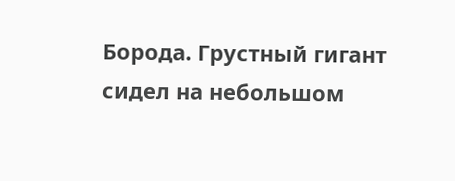Борода. Грустный гигант сидел на небольшом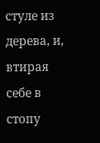стуле из дерева, и, втирая себе в стопу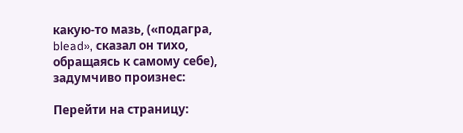какую-то мазь, («подагра, blead», сказал он тихо, обращаясь к самому себе), задумчиво произнес:

Перейти на страницу: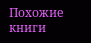Похожие книги